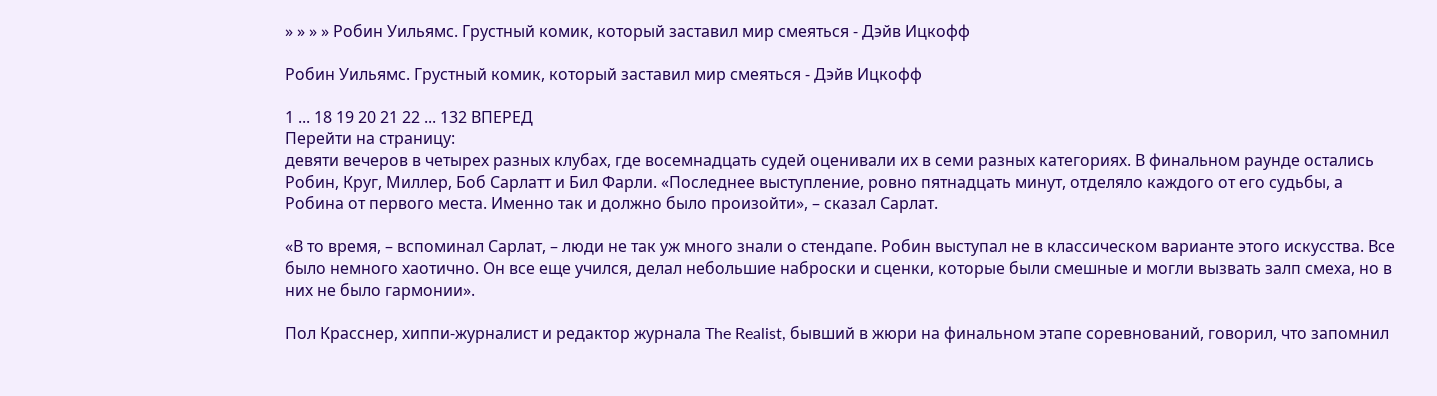» » » » Робин Уильямс. Грустный комик, который заставил мир смеяться - Дэйв Ицкофф

Робин Уильямс. Грустный комик, который заставил мир смеяться - Дэйв Ицкофф

1 ... 18 19 20 21 22 ... 132 ВПЕРЕД
Перейти на страницу:
девяти вечеров в четырех разных клубах, где восемнадцать судей оценивали их в семи разных категориях. В финальном раунде остались Робин, Круг, Миллер, Боб Сарлатт и Бил Фарли. «Последнее выступление, ровно пятнадцать минут, отделяло каждого от его судьбы, а Робина от первого места. Именно так и должно было произойти», – сказал Сарлат.

«В то время, – вспоминал Сарлат, – люди не так уж много знали о стендапе. Робин выступал не в классическом варианте этого искусства. Все было немного хаотично. Он все еще учился, делал небольшие наброски и сценки, которые были смешные и могли вызвать залп смеха, но в них не было гармонии».

Пол Красснер, хиппи-журналист и редактор журнала The Realist, бывший в жюри на финальном этапе соревнований, говорил, что запомнил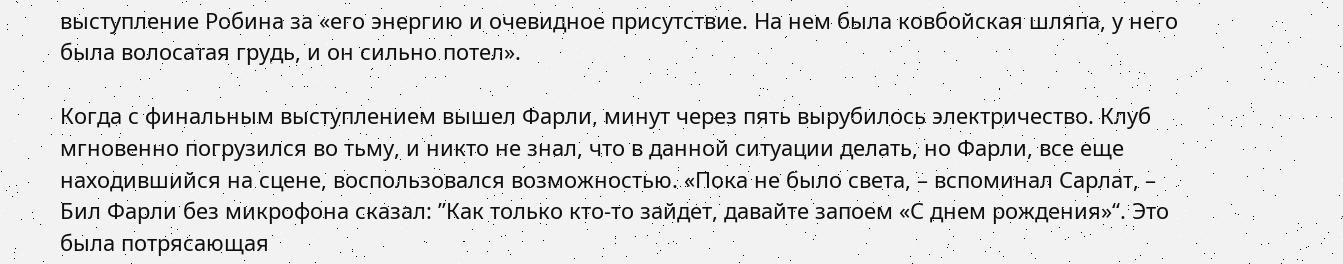выступление Робина за «его энергию и очевидное присутствие. На нем была ковбойская шляпа, у него была волосатая грудь, и он сильно потел».

Когда с финальным выступлением вышел Фарли, минут через пять вырубилось электричество. Клуб мгновенно погрузился во тьму, и никто не знал, что в данной ситуации делать, но Фарли, все еще находившийся на сцене, воспользовался возможностью. «Пока не было света, – вспоминал Сарлат, – Бил Фарли без микрофона сказал: ”Как только кто-то зайдет, давайте запоем «С днем рождения»“. Это была потрясающая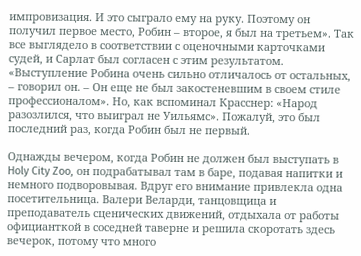импровизация. И это сыграло ему на руку. Поэтому он получил первое место, Робин – второе, я был на третьем». Так все выглядело в соответствии с оценочными карточками судей, и Сарлат был согласен с этим результатом. «Выступление Робина очень сильно отличалось от остальных, – говорил он. – Он еще не был закостеневшим в своем стиле профессионалом». Но, как вспоминал Красснер: «Народ разозлился, что выиграл не Уильямс». Пожалуй, это был последний раз, когда Робин был не первый.

Однажды вечером, когда Робин не должен был выступать в Holy City Zoo, он подрабатывал там в баре, подавая напитки и немного подворовывая. Вдруг его внимание привлекла одна посетительница. Валери Веларди, танцовщица и преподаватель сценических движений, отдыхала от работы официанткой в соседней таверне и решила скоротать здесь вечерок, потому что много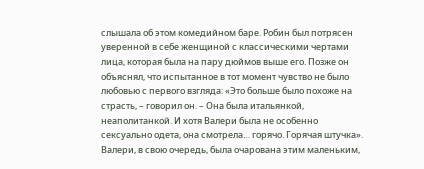слышала об этом комедийном баре. Робин был потрясен уверенной в себе женщиной с классическими чертами лица, которая была на пару дюймов выше его. Позже он объяснял, что испытанное в тот момент чувство не было любовью с первого взгляда: «Это больше было похоже на страсть, – говорил он. – Она была итальянкой, неаполитанкой. И хотя Валери была не особенно сексуально одета, она смотрела… горячо. Горячая штучка». Валери, в свою очередь, была очарована этим маленьким,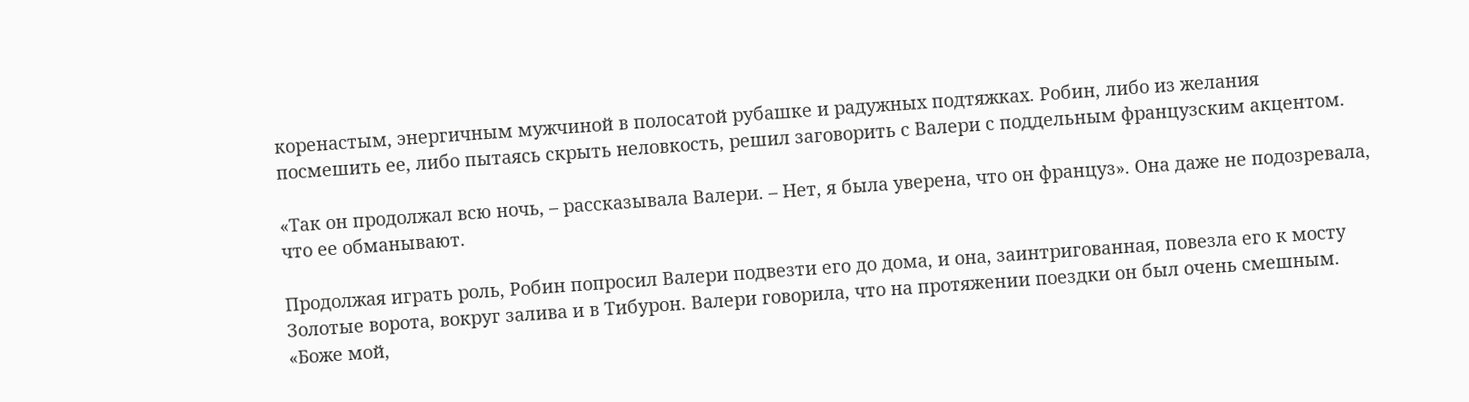коренастым, энергичным мужчиной в полосатой рубашке и радужных подтяжках. Робин, либо из желания посмешить ее, либо пытаясь скрыть неловкость, решил заговорить с Валери с поддельным французским акцентом.

«Так он продолжал всю ночь, – рассказывала Валери. – Нет, я была уверена, что он француз». Она даже не подозревала, что ее обманывают.

Продолжая играть роль, Робин попросил Валери подвезти его до дома, и она, заинтригованная, повезла его к мосту Золотые ворота, вокруг залива и в Тибурон. Валери говорила, что на протяжении поездки он был очень смешным. «Боже мой,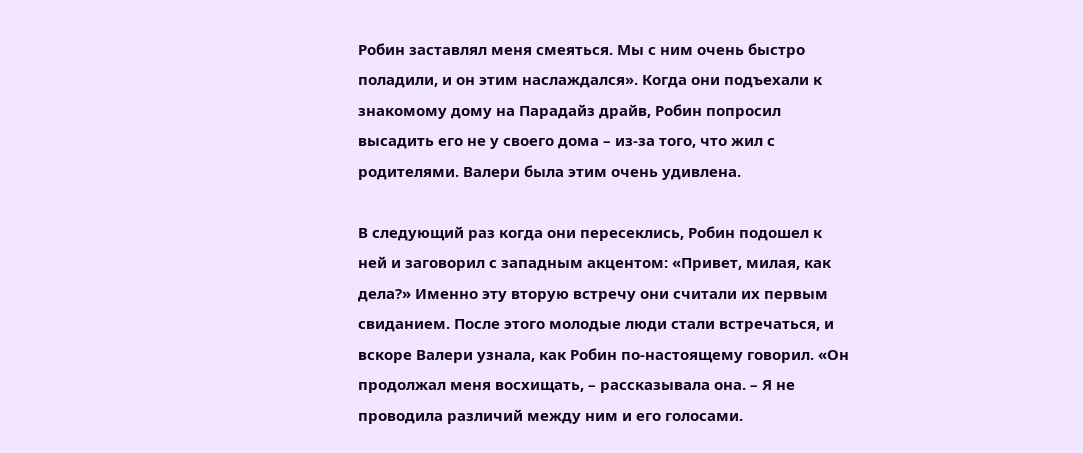Робин заставлял меня смеяться. Мы с ним очень быстро поладили, и он этим наслаждался». Когда они подъехали к знакомому дому на Парадайз драйв, Робин попросил высадить его не у своего дома – из-за того, что жил с родителями. Валери была этим очень удивлена.

В следующий раз когда они пересеклись, Робин подошел к ней и заговорил с западным акцентом: «Привет, милая, как дела?» Именно эту вторую встречу они считали их первым свиданием. После этого молодые люди стали встречаться, и вскоре Валери узнала, как Робин по-настоящему говорил. «Он продолжал меня восхищать, – рассказывала она. – Я не проводила различий между ним и его голосами.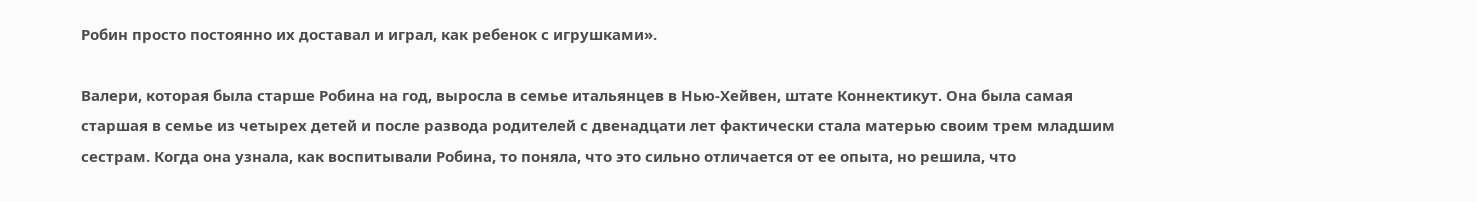Робин просто постоянно их доставал и играл, как ребенок с игрушками».

Валери, которая была старше Робина на год, выросла в семье итальянцев в Нью-Хейвен, штате Коннектикут. Она была самая старшая в семье из четырех детей и после развода родителей с двенадцати лет фактически стала матерью своим трем младшим сестрам. Когда она узнала, как воспитывали Робина, то поняла, что это сильно отличается от ее опыта, но решила, что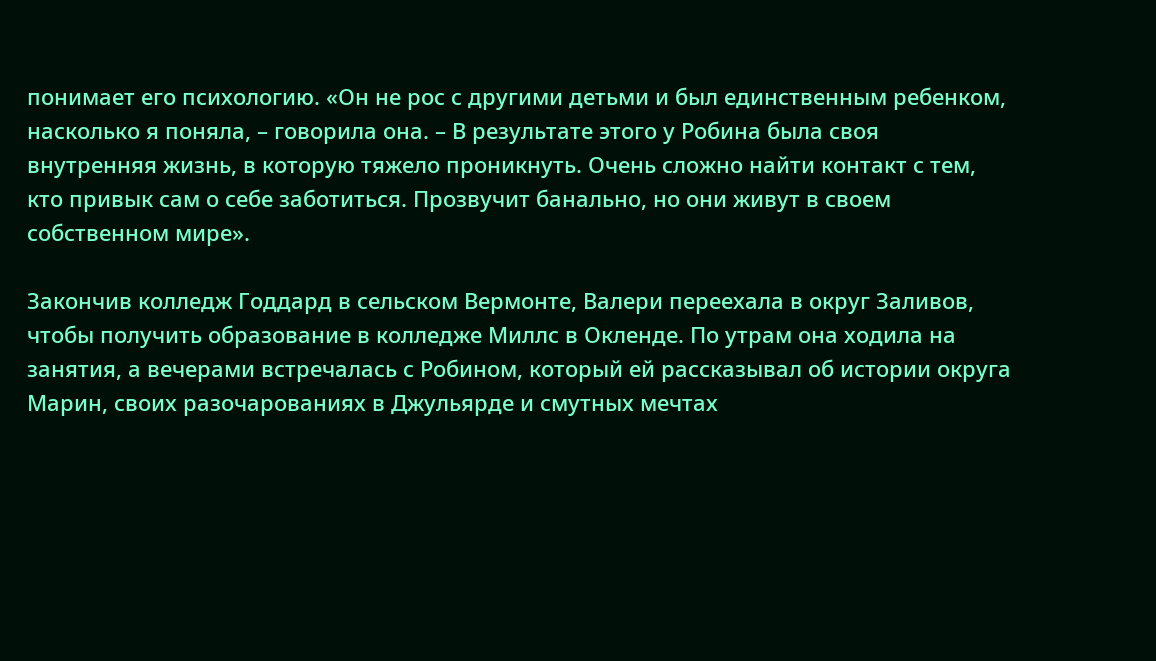понимает его психологию. «Он не рос с другими детьми и был единственным ребенком, насколько я поняла, – говорила она. – В результате этого у Робина была своя внутренняя жизнь, в которую тяжело проникнуть. Очень сложно найти контакт с тем, кто привык сам о себе заботиться. Прозвучит банально, но они живут в своем собственном мире».

Закончив колледж Годдард в сельском Вермонте, Валери переехала в округ Заливов, чтобы получить образование в колледже Миллс в Окленде. По утрам она ходила на занятия, а вечерами встречалась с Робином, который ей рассказывал об истории округа Марин, своих разочарованиях в Джульярде и смутных мечтах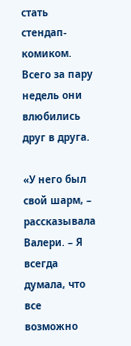стать стендап-комиком. Всего за пару недель они влюбились друг в друга.

«У него был свой шарм, – рассказывала Валери. – Я всегда думала, что все возможно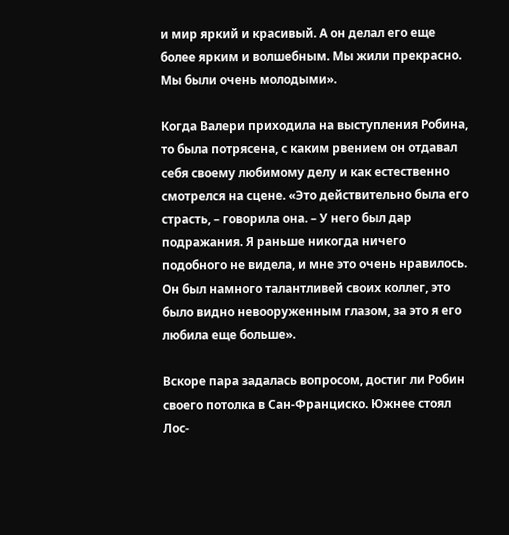и мир яркий и красивый. А он делал его еще более ярким и волшебным. Мы жили прекрасно. Мы были очень молодыми».

Когда Валери приходила на выступления Робина, то была потрясена, с каким рвением он отдавал себя своему любимому делу и как естественно смотрелся на сцене. «Это действительно была его страсть, – говорила она. – У него был дар подражания. Я раньше никогда ничего подобного не видела, и мне это очень нравилось. Он был намного талантливей своих коллег, это было видно невооруженным глазом, за это я его любила еще больше».

Вскоре пара задалась вопросом, достиг ли Робин своего потолка в Сан-Франциско. Южнее стоял Лос-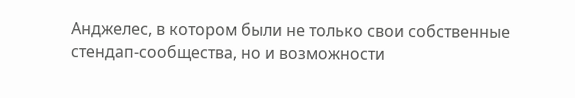Анджелес, в котором были не только свои собственные стендап-сообщества, но и возможности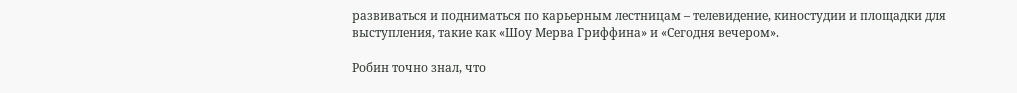развиваться и подниматься по карьерным лестницам – телевидение, киностудии и площадки для выступления, такие как «Шоу Мерва Гриффина» и «Сегодня вечером».

Робин точно знал, что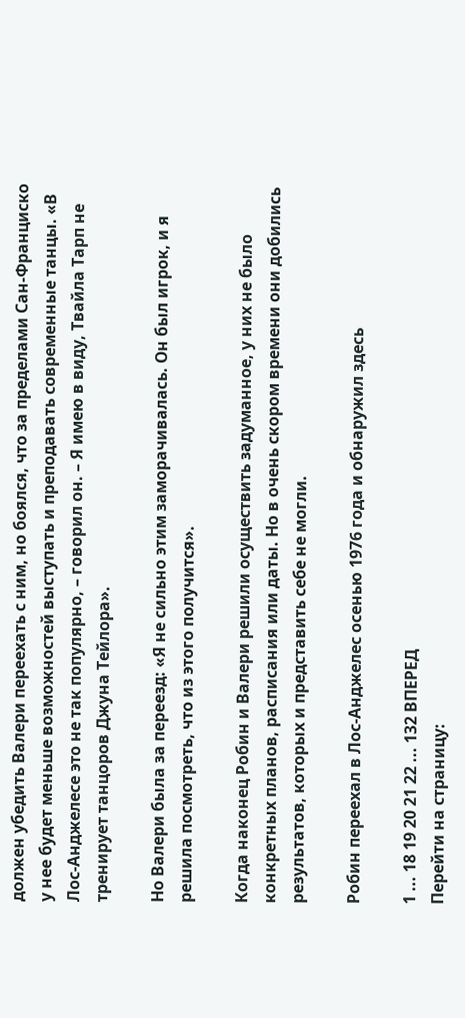должен убедить Валери переехать с ним, но боялся, что за пределами Сан-Франциско у нее будет меньше возможностей выступать и преподавать современные танцы. «В Лос-Анджелесе это не так популярно, – говорил он. – Я имею в виду, Твайла Тарп не тренирует танцоров Джуна Тейлора».

Но Валери была за переезд: «Я не сильно этим заморачивалась. Он был игрок, и я решила посмотреть, что из этого получится».

Когда наконец Робин и Валери решили осуществить задуманное, у них не было конкретных планов, расписания или даты. Но в очень скором времени они добились результатов, которых и представить себе не могли.

Робин переехал в Лос-Анджелес осенью 1976 года и обнаружил здесь

1 ... 18 19 20 21 22 ... 132 ВПЕРЕД
Перейти на страницу: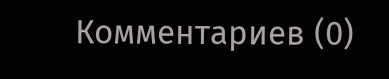Комментариев (0)